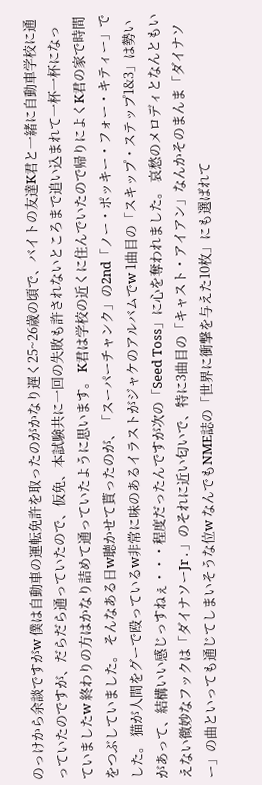のっけから余談ですがw 僕は自動車の運転免許を取ったのがかなり遅く25~26歳の頃で、バイトの友達K君と一緒に自動車学校に通っていたのですが、だらだら通っていたので、仮免、本試験共に一回の失敗も許されないところまで追い込まれて一杯一杯になっていましたw 終わりの方はかなり詰めて通っていたように思います。 K君は学校の近くに住んでいたので帰りによくK君の家で時間をつぶしていました。 そんなある日w聴かせて貰ったのが、「スーパーチャンク」の2nd「ノー・ポッキー・フォー・キティー」でした。 猫が人間をグーで殴っているw非常に味のあるイラストがジャケのアルバムでw 1曲目の「スキップ・ステップ1&3」は勢いがあって、結構いい感じっすねぇ・・・程度だったんですが次の「Seed Toss」に心を奪われました。 哀愁のメロディとなんともいえない微妙なフックは「ダイナソーJr . 」のそれに近い匂いで、特に3曲目の「キャスト・アイアン」なんかそのまんま「ダイナソー」の曲といっても通じてしまいそうな位w なんでもNME誌の「世界に衝撃を与えた10枚」にも選ばれて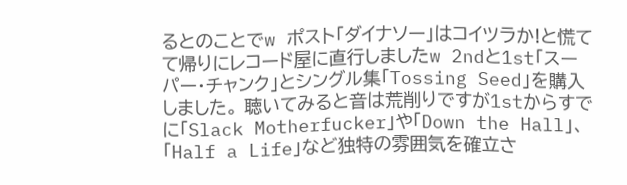るとのことでw ポスト「ダイナソー」はコイツラか!と慌てて帰りにレコード屋に直行しましたw 2ndと1st「スーパー・チャンク」とシングル集「Tossing Seed」を購入しました。 聴いてみると音は荒削りですが1stからすでに「Slack Motherfucker」や「Down the Hall」、「Half a Life」など独特の雰囲気を確立さ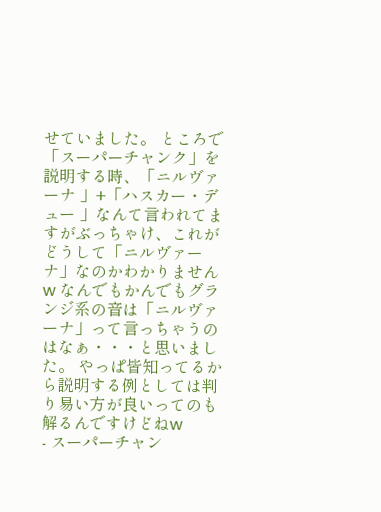せていました。 ところで「スーパーチャンク」を説明する時、「ニルヴァーナ 」+「ハスカー・デュー 」なんて言われてますがぶっちゃけ、これがどうして「ニルヴァーナ」なのかわかりませんw なんでもかんでもグランジ系の音は「ニルヴァーナ」って言っちゃうのはなぁ・・・と思いました。 やっぱ皆知ってるから説明する例としては判り易い方が良いってのも解るんですけどねw
- スーパーチャン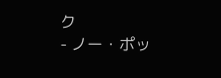ク
- ノー・ポッ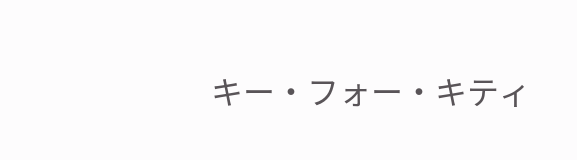キー・フォー・キティ